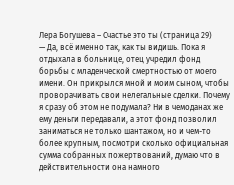Лера Богушева – Счастье это ты (страница 29)
— Да, всё именно так, как ты видишь. Пока я отдыхала в больнице, отец учредил фонд борьбы с младенческой смертностью от моего имени. Он прикрылся мной и моим сыном, чтобы проворачивать свои нелегальные сделки. Почему я сразу об этом не подумала? Ни в чемоданах же ему деньги передавали, а этот фонд позволил заниматься не только шантажом, но и чем-то более крупным, посмотри сколько официальная сумма собранных пожертвований, думаю что в действительности она намного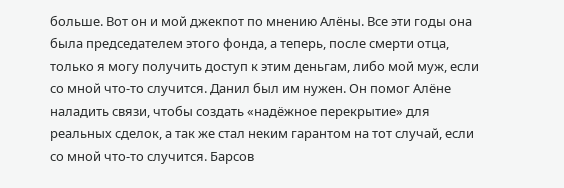больше. Вот он и мой джекпот по мнению Алёны. Все эти годы она была председателем этого фонда, а теперь, после смерти отца, только я могу получить доступ к этим деньгам, либо мой муж, если со мной что-то случится. Данил был им нужен. Он помог Алёне наладить связи, чтобы создать «надёжное перекрытие» для реальных сделок, а так же стал неким гарантом на тот случай, если со мной что-то случится. Барсов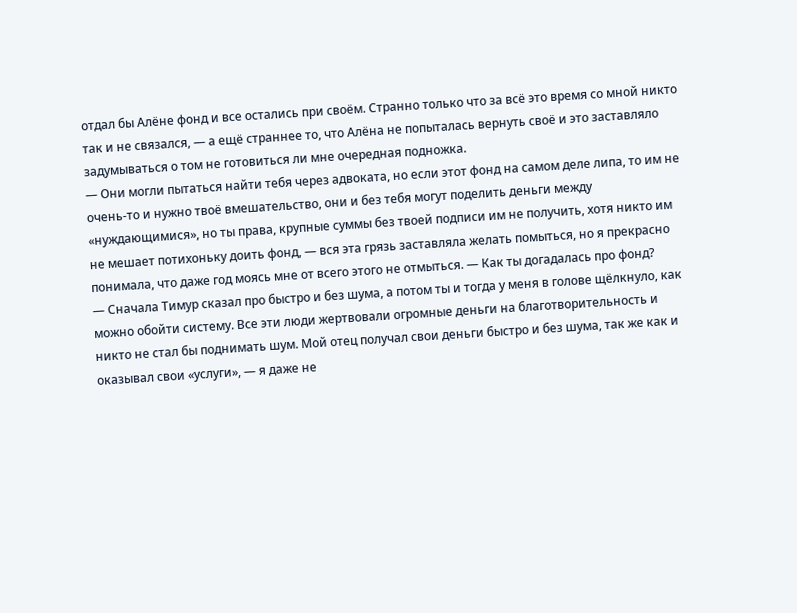отдал бы Алёне фонд и все остались при своём. Странно только что за всё это время со мной никто так и не связался, — а ещё страннее то, что Алёна не попыталась вернуть своё и это заставляло задумываться о том не готовиться ли мне очередная подножка.
— Они могли пытаться найти тебя через адвоката, но если этот фонд на самом деле липа, то им не очень-то и нужно твоё вмешательство, они и без тебя могут поделить деньги между «нуждающимися», но ты права, крупные суммы без твоей подписи им не получить, хотя никто им не мешает потихоньку доить фонд, — вся эта грязь заставляла желать помыться, но я прекрасно понимала, что даже год моясь мне от всего этого не отмыться. — Как ты догадалась про фонд?
— Сначала Тимур сказал про быстро и без шума, а потом ты и тогда у меня в голове щёлкнуло, как можно обойти систему. Все эти люди жертвовали огромные деньги на благотворительность и никто не стал бы поднимать шум. Мой отец получал свои деньги быстро и без шума, так же как и оказывал свои «услуги», — я даже не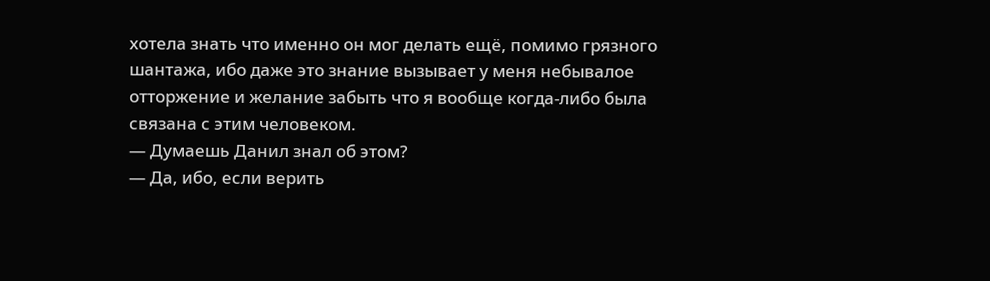хотела знать что именно он мог делать ещё, помимо грязного шантажа, ибо даже это знание вызывает у меня небывалое отторжение и желание забыть что я вообще когда-либо была связана с этим человеком.
— Думаешь Данил знал об этом?
— Да, ибо, если верить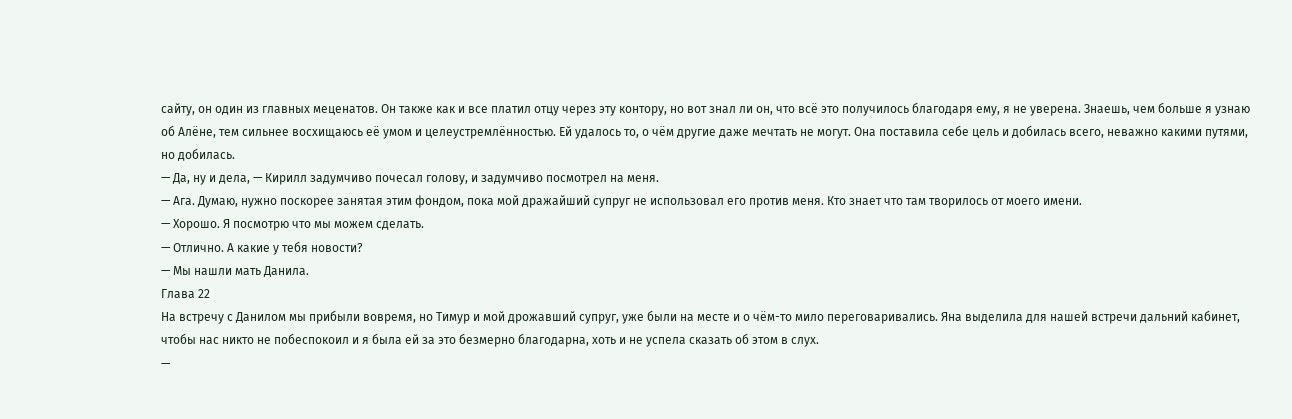сайту, он один из главных меценатов. Он также как и все платил отцу через эту контору, но вот знал ли он, что всё это получилось благодаря ему, я не уверена. Знаешь, чем больше я узнаю об Алёне, тем сильнее восхищаюсь её умом и целеустремлённостью. Ей удалось то, о чём другие даже мечтать не могут. Она поставила себе цель и добилась всего, неважно какими путями, но добилась.
— Да, ну и дела, — Кирилл задумчиво почесал голову, и задумчиво посмотрел на меня.
— Ага. Думаю, нужно поскорее занятая этим фондом, пока мой дражайший супруг не использовал его против меня. Кто знает что там творилось от моего имени.
— Хорошо. Я посмотрю что мы можем сделать.
— Отлично. А какие у тебя новости?
— Мы нашли мать Данила.
Глава 22
На встречу с Данилом мы прибыли вовремя, но Тимур и мой дрожавший супруг, уже были на месте и о чём-то мило переговаривались. Яна выделила для нашей встречи дальний кабинет, чтобы нас никто не побеспокоил и я была ей за это безмерно благодарна, хоть и не успела сказать об этом в слух.
—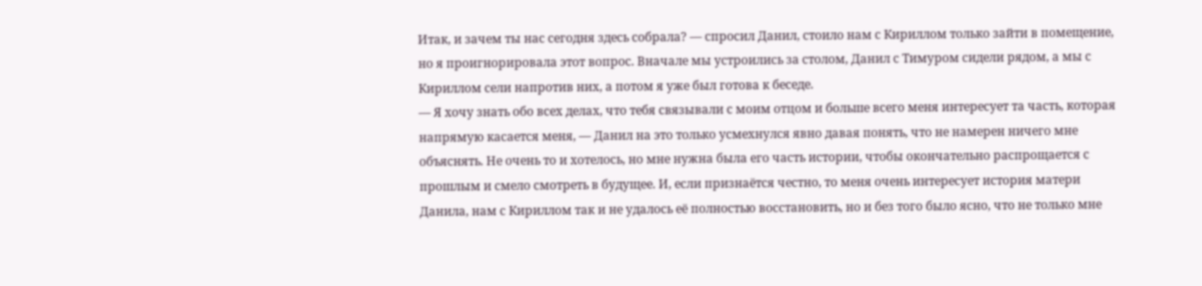Итак, и зачем ты нас сегодня здесь собрала? — спросил Данил, стоило нам с Кириллом только зайти в помещение, но я проигнорировала этот вопрос. Вначале мы устроились за столом, Данил с Тимуром сидели рядом, а мы с Кириллом сели напротив них, а потом я уже был готова к беседе.
— Я хочу знать обо всех делах, что тебя связывали с моим отцом и больше всего меня интересует та часть, которая напрямую касается меня, — Данил на это только усмехнулся явно давая понять, что не намерен ничего мне объяснять. Не очень то и хотелось, но мне нужна была его часть истории, чтобы окончательно распрощается с прошлым и смело смотреть в будущее. И, если признаётся честно, то меня очень интересует история матери Данила, нам с Кириллом так и не удалось её полностью восстановить, но и без того было ясно, что не только мне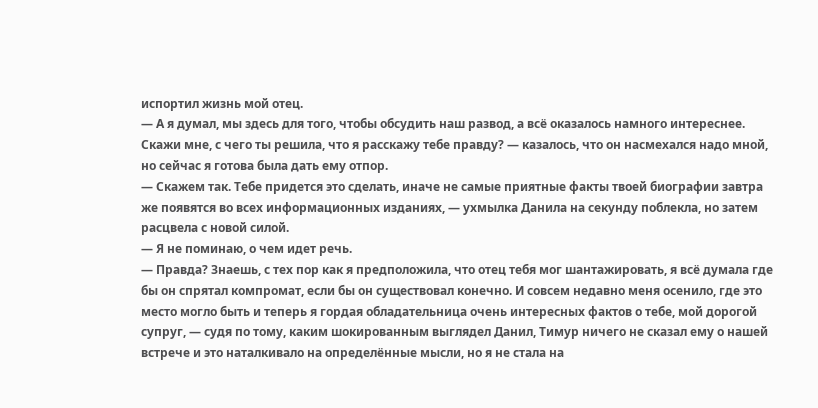испортил жизнь мой отец.
— А я думал, мы здесь для того, чтобы обсудить наш развод, а всё оказалось намного интереснее. Скажи мне, с чего ты решила, что я расскажу тебе правду? — казалось, что он насмехался надо мной, но сейчас я готова была дать ему отпор.
— Скажем так. Тебе придется это сделать, иначе не самые приятные факты твоей биографии завтра же появятся во всех информационных изданиях, — ухмылка Данила на секунду поблекла, но затем расцвела с новой силой.
— Я не поминаю, о чем идет речь.
— Правда? Знаешь, с тех пор как я предположила, что отец тебя мог шантажировать, я всё думала где бы он спрятал компромат, если бы он существовал конечно. И совсем недавно меня осенило, где это место могло быть и теперь я гордая обладательница очень интересных фактов о тебе, мой дорогой супруг, — судя по тому, каким шокированным выглядел Данил, Тимур ничего не сказал ему о нашей встрече и это наталкивало на определённые мысли, но я не стала на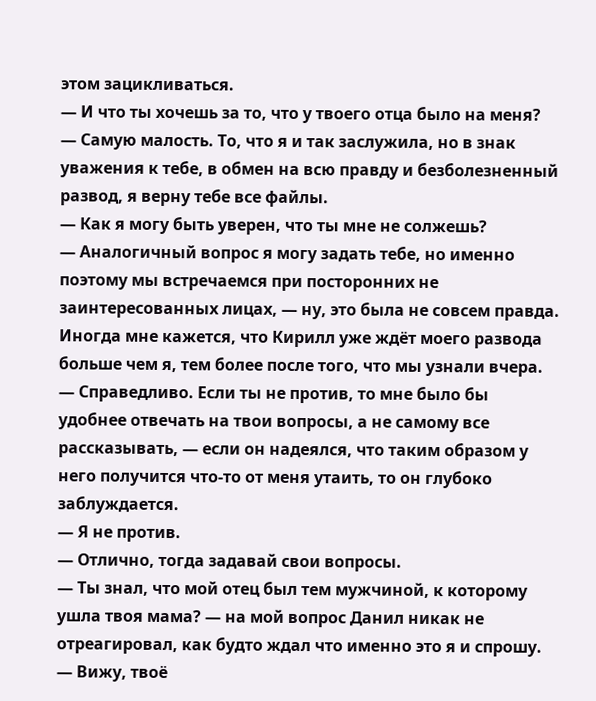этом зацикливаться.
— И что ты хочешь за то, что у твоего отца было на меня?
— Самую малость. То, что я и так заслужила, но в знак уважения к тебе, в обмен на всю правду и безболезненный развод, я верну тебе все файлы.
— Как я могу быть уверен, что ты мне не солжешь?
— Аналогичный вопрос я могу задать тебе, но именно поэтому мы встречаемся при посторонних не заинтересованных лицах, — ну, это была не совсем правда. Иногда мне кажется, что Кирилл уже ждёт моего развода больше чем я, тем более после того, что мы узнали вчера.
— Справедливо. Если ты не против, то мне было бы удобнее отвечать на твои вопросы, а не самому все рассказывать, — если он надеялся, что таким образом у него получится что-то от меня утаить, то он глубоко заблуждается.
— Я не против.
— Отлично, тогда задавай свои вопросы.
— Ты знал, что мой отец был тем мужчиной, к которому ушла твоя мама? — на мой вопрос Данил никак не отреагировал, как будто ждал что именно это я и спрошу.
— Вижу, твоё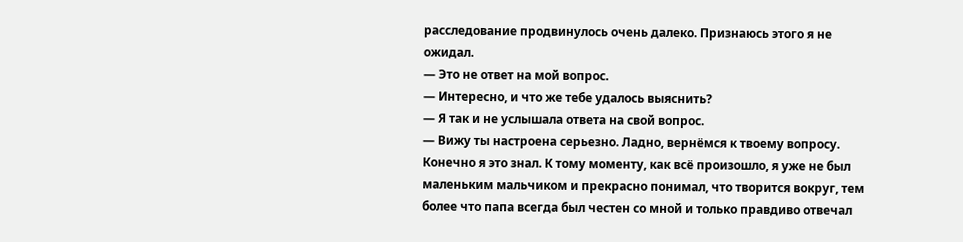расследование продвинулось очень далеко. Признаюсь этого я не ожидал.
— Это не ответ на мой вопрос.
— Интересно, и что же тебе удалось выяснить?
— Я так и не услышала ответа на свой вопрос.
— Вижу ты настроена серьезно. Ладно, вернёмся к твоему вопросу. Конечно я это знал. К тому моменту, как всё произошло, я уже не был маленьким мальчиком и прекрасно понимал, что творится вокруг, тем более что папа всегда был честен со мной и только правдиво отвечал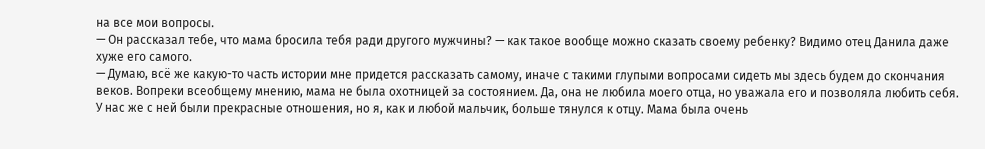на все мои вопросы.
— Он рассказал тебе, что мама бросила тебя ради другого мужчины? — как такое вообще можно сказать своему ребенку? Видимо отец Данила даже хуже его самого.
— Думаю, всё же какую-то часть истории мне придется рассказать самому, иначе с такими глупыми вопросами сидеть мы здесь будем до скончания веков. Вопреки всеобщему мнению, мама не была охотницей за состоянием. Да, она не любила моего отца, но уважала его и позволяла любить себя. У нас же с ней были прекрасные отношения, но я, как и любой мальчик, больше тянулся к отцу. Мама была очень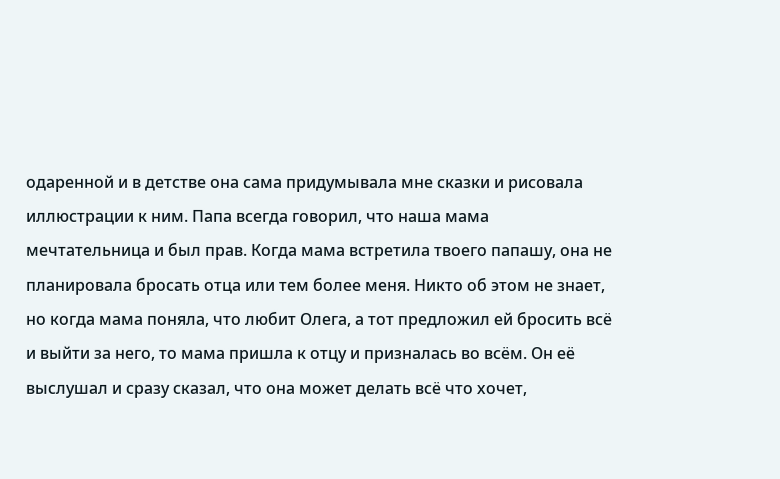одаренной и в детстве она сама придумывала мне сказки и рисовала иллюстрации к ним. Папа всегда говорил, что наша мама мечтательница и был прав. Когда мама встретила твоего папашу, она не планировала бросать отца или тем более меня. Никто об этом не знает, но когда мама поняла, что любит Олега, а тот предложил ей бросить всё и выйти за него, то мама пришла к отцу и призналась во всём. Он её выслушал и сразу сказал, что она может делать всё что хочет,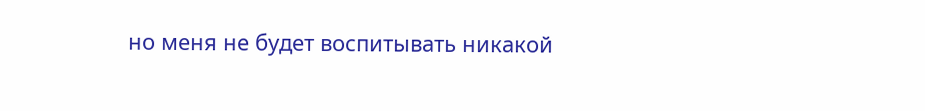но меня не будет воспитывать никакой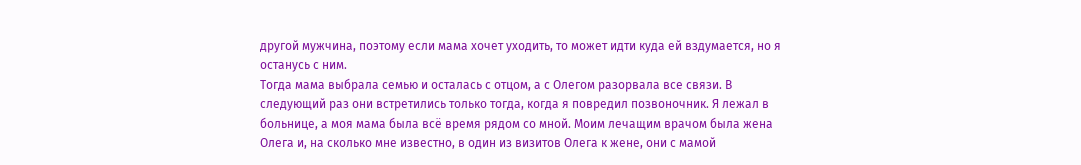другой мужчина, поэтому если мама хочет уходить, то может идти куда ей вздумается, но я останусь с ним.
Тогда мама выбрала семью и осталась с отцом, а с Олегом разорвала все связи. В следующий раз они встретились только тогда, когда я повредил позвоночник. Я лежал в больнице, а моя мама была всё время рядом со мной. Моим лечащим врачом была жена Олега и, на сколько мне известно, в один из визитов Олега к жене, они с мамой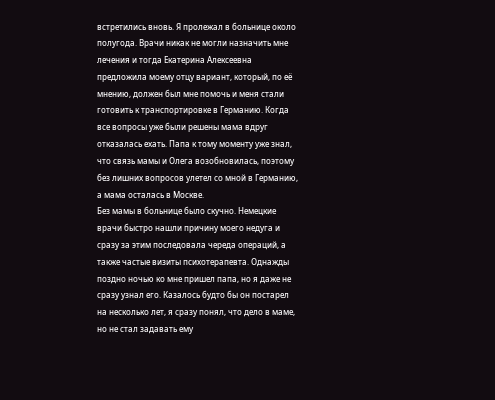встретились вновь. Я пролежал в больнице около полугода. Врачи никак не могли назначить мне лечения и тогда Екатерина Алексеевна предложила моему отцу вариант, который, по её мнению, должен был мне помочь и меня стали готовить к транспортировке в Германию. Когда все вопросы уже были решены мама вдруг отказалась ехать. Папа к тому моменту уже знал, что связь мамы и Олега возобновилась, поэтому без лишних вопросов улетел со мной в Германию, а мама осталась в Москве.
Без мамы в больнице было скучно. Немецкие врачи быстро нашли причину моего недуга и сразу за этим последовала череда операций, а также частые визиты психотерапевта. Однажды поздно ночью ко мне пришел папа, но я даже не сразу узнал его. Казалось будто бы он постарел на несколько лет, я сразу понял, что дело в маме, но не стал задавать ему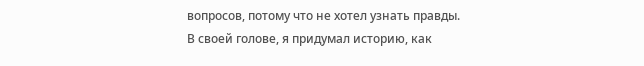вопросов, потому что не хотел узнать правды. В своей голове, я придумал историю, как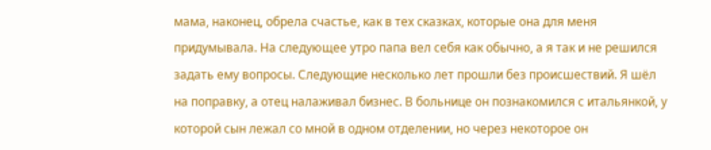мама, наконец, обрела счастье, как в тех сказках, которые она для меня придумывала. На следующее утро папа вел себя как обычно, а я так и не решился задать ему вопросы. Следующие несколько лет прошли без происшествий. Я шёл на поправку, а отец налаживал бизнес. В больнице он познакомился с итальянкой, у которой сын лежал со мной в одном отделении, но через некоторое он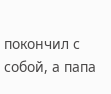покончил с собой, а папа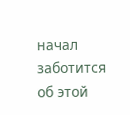начал заботится об этой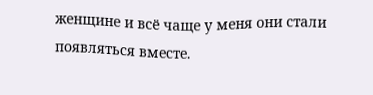женщине и всё чаще у меня они стали появляться вместе.